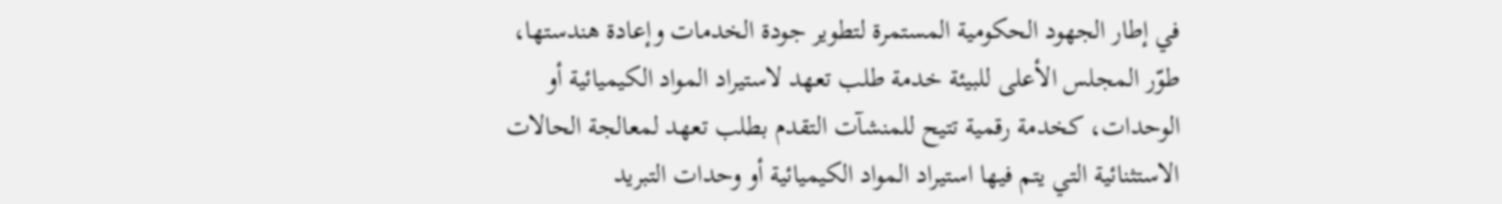في إطار الجهود الحكومية المستمرة لتطوير جودة الخدمات وإعادة هندستها، طوّر المجلس الأعلى للبيئة خدمة طلب تعهد لاستيراد المواد الكيميائية أو الوحدات، كخدمة رقمية تتيح للمنشآت التقدم بطلب تعهد لمعالجة الحالات الاستثنائية التي يتم فيها استيراد المواد الكيميائية أو وحدات التبريد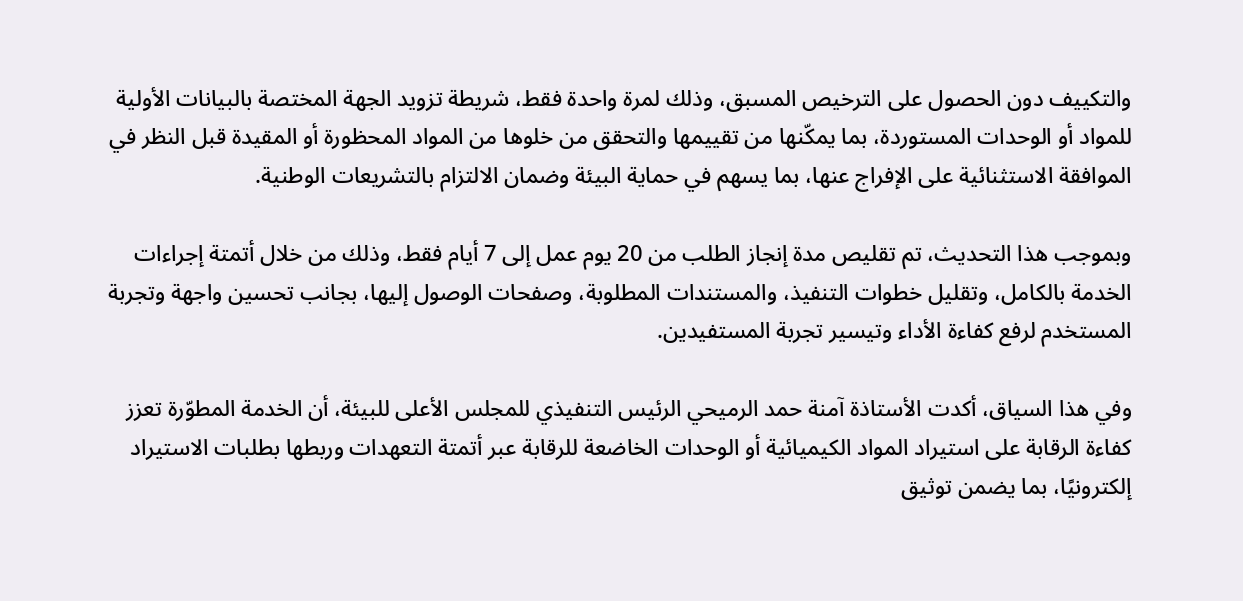والتكييف دون الحصول على الترخيص المسبق، وذلك لمرة واحدة فقط، شريطة تزويد الجهة المختصة بالبيانات الأولية للمواد أو الوحدات المستوردة، بما يمكّنها من تقييمها والتحقق من خلوها من المواد المحظورة أو المقيدة قبل النظر في الموافقة الاستثنائية على الإفراج عنها، بما يسهم في حماية البيئة وضمان الالتزام بالتشريعات الوطنية.

وبموجب هذا التحديث، تم تقليص مدة إنجاز الطلب من 20 يوم عمل إلى 7 أيام فقط، وذلك من خلال أتمتة إجراءات الخدمة بالكامل، وتقليل خطوات التنفيذ، والمستندات المطلوبة، وصفحات الوصول إليها، بجانب تحسين واجهة وتجربة المستخدم لرفع كفاءة الأداء وتيسير تجربة المستفيدين.

وفي هذا السياق، أكدت الأستاذة آمنة حمد الرميحي الرئيس التنفيذي للمجلس الأعلى للبيئة، أن الخدمة المطوّرة تعزز كفاءة الرقابة على استيراد المواد الكيميائية أو الوحدات الخاضعة للرقابة عبر أتمتة التعهدات وربطها بطلبات الاستيراد إلكترونيًا، بما يضمن توثيق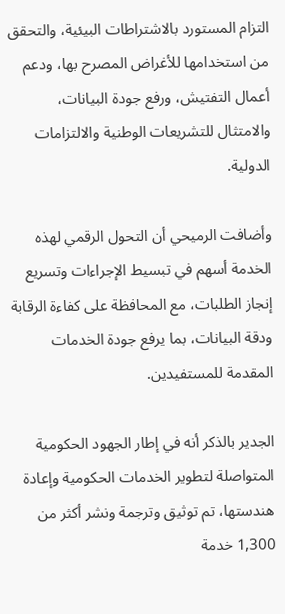التزام المستورد بالاشتراطات البيئية، والتحقق من استخدامها للأغراض المصرح بها، ودعم أعمال التفتيش، ورفع جودة البيانات، والامتثال للتشريعات الوطنية والالتزامات الدولية.

وأضافت الرميحي أن التحول الرقمي لهذه الخدمة أسهم في تبسيط الإجراءات وتسريع إنجاز الطلبات، مع المحافظة على كفاءة الرقابة ودقة البيانات، بما يرفع جودة الخدمات المقدمة للمستفيدين.

الجدير بالذكر أنه في إطار الجهود الحكومية المتواصلة لتطوير الخدمات الحكومية وإعادة هندستها، تم توثيق وترجمة ونشر أكثر من 1,300 خدمة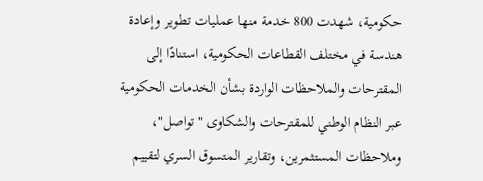حكومية، شهدت 800 خدمة منها عمليات تطوير وإعادة هندسة في مختلف القطاعات الحكومية، استنادًا إلى المقترحات والملاحظات الواردة بشأن الخدمات الحكومية عبر النظام الوطني للمقترحات والشكاوى "تواصل"، وملاحظات المستثمرين، وتقارير المتسوق السري لتقييم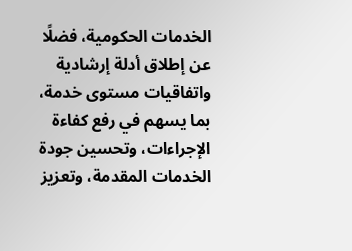الخدمات الحكومية، فضلًا عن إطلاق أدلة إرشادية واتفاقيات مستوى خدمة، بما يسهم في رفع كفاءة الإجراءات، وتحسين جودة الخدمات المقدمة، وتعزيز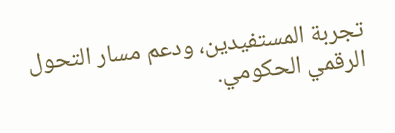تجربة المستفيدين، ودعم مسار التحول الرقمي الحكومي.